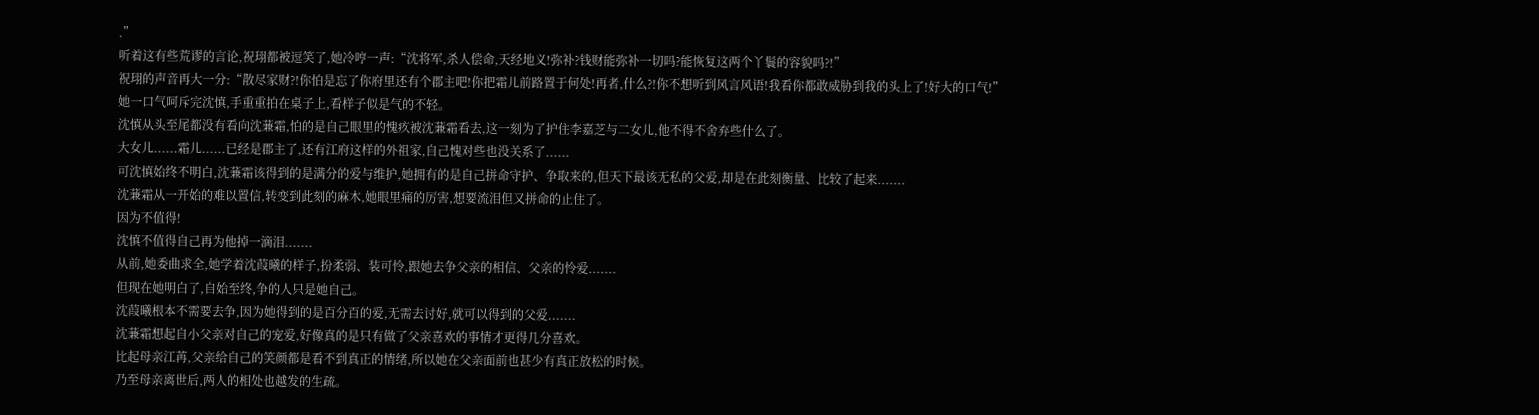.”
听着这有些荒谬的言论,祝珝都被逗笑了,她冷哼一声:“沈将军,杀人偿命,天经地义!弥补?钱财能弥补一切吗?能恢复这两个丫鬟的容貌吗?!”
祝珝的声音再大一分:“散尽家财?!你怕是忘了你府里还有个郡主吧!你把霜儿前路置于何处!再者,什么?!你不想听到风言风语!我看你都敢威胁到我的头上了!好大的口气!”
她一口气呵斥完沈慎,手重重拍在桌子上,看样子似是气的不轻。
沈慎从头至尾都没有看向沈蒹霜,怕的是自己眼里的愧疚被沈蒹霜看去,这一刻为了护住李嘉芝与二女儿,他不得不舍弃些什么了。
大女儿......霜儿......已经是郡主了,还有江府这样的外祖家,自己愧对些也没关系了......
可沈慎始终不明白,沈蒹霜该得到的是满分的爱与维护,她拥有的是自己拼命守护、争取来的,但天下最该无私的父爱,却是在此刻衡量、比较了起来.......
沈蒹霜从一开始的难以置信,转变到此刻的麻木,她眼里痛的厉害,想要流泪但又拼命的止住了。
因为不值得!
沈慎不值得自己再为他掉一滴泪.......
从前,她委曲求全,她学着沈葭曦的样子,扮柔弱、装可怜,跟她去争父亲的相信、父亲的怜爱.......
但现在她明白了,自始至终,争的人只是她自己。
沈葭曦根本不需要去争,因为她得到的是百分百的爱,无需去讨好,就可以得到的父爱.......
沈蒹霜想起自小父亲对自己的宠爱,好像真的是只有做了父亲喜欢的事情才更得几分喜欢。
比起母亲江苒,父亲给自己的笑颜都是看不到真正的情绪,所以她在父亲面前也甚少有真正放松的时候。
乃至母亲离世后,两人的相处也越发的生疏。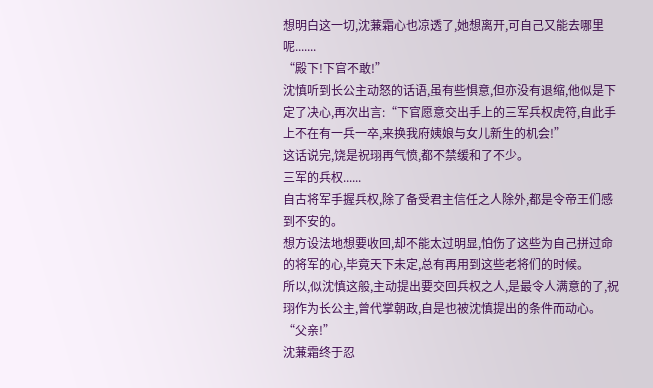想明白这一切,沈蒹霜心也凉透了,她想离开,可自己又能去哪里呢.......
“殿下!下官不敢!”
沈慎听到长公主动怒的话语,虽有些惧意,但亦没有退缩,他似是下定了决心,再次出言:“下官愿意交出手上的三军兵权虎符,自此手上不在有一兵一卒,来换我府姨娘与女儿新生的机会!”
这话说完,饶是祝珝再气愤,都不禁缓和了不少。
三军的兵权......
自古将军手握兵权,除了备受君主信任之人除外,都是令帝王们感到不安的。
想方设法地想要收回,却不能太过明显,怕伤了这些为自己拼过命的将军的心,毕竟天下未定,总有再用到这些老将们的时候。
所以,似沈慎这般,主动提出要交回兵权之人,是最令人满意的了,祝珝作为长公主,曾代掌朝政,自是也被沈慎提出的条件而动心。
“父亲!”
沈蒹霜终于忍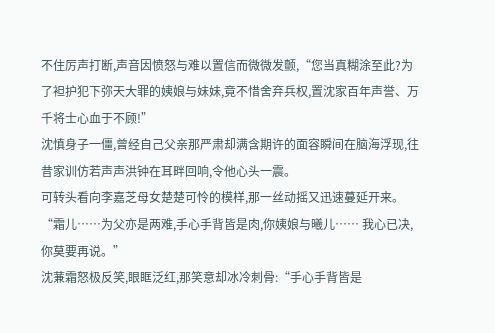不住厉声打断,声音因愤怒与难以置信而微微发颤,“您当真糊涂至此?为了袒护犯下弥天大罪的姨娘与妹妹,竟不惜舍弃兵权,置沈家百年声誉、万千将士心血于不顾!”
沈慎身子一僵,曾经自己父亲那严肃却满含期许的面容瞬间在脑海浮现,往昔家训仿若声声洪钟在耳畔回响,令他心头一震。
可转头看向李嘉芝母女楚楚可怜的模样,那一丝动摇又迅速蔓延开来。
“霜儿……为父亦是两难,手心手背皆是肉,你姨娘与曦儿…… 我心已决,你莫要再说。”
沈蒹霜怒极反笑,眼眶泛红,那笑意却冰冷刺骨:“手心手背皆是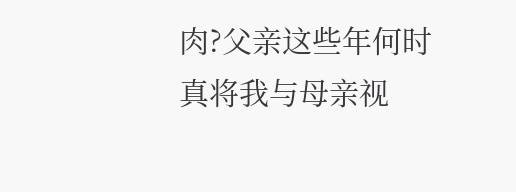肉?父亲这些年何时真将我与母亲视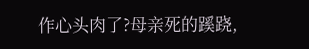作心头肉了?母亲死的蹊跷,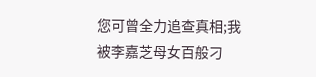您可曾全力追查真相;我被李嘉芝母女百般刁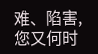难、陷害,您又何时